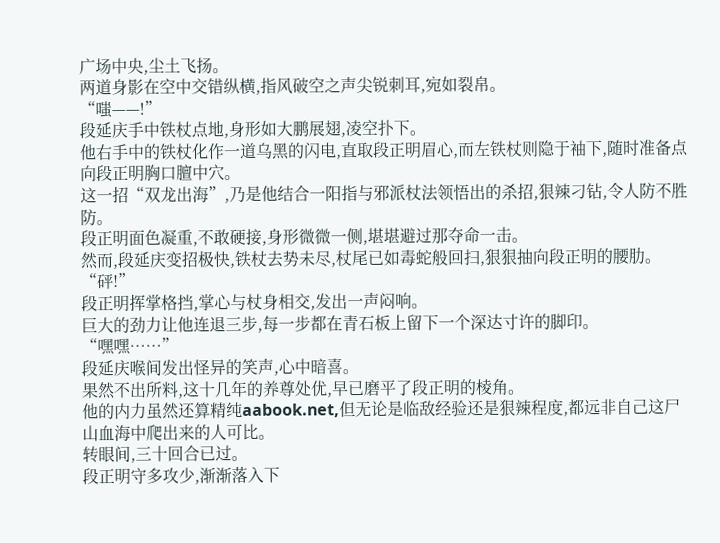广场中央,尘土飞扬。
两道身影在空中交错纵横,指风破空之声尖锐刺耳,宛如裂帛。
“嗤——!”
段延庆手中铁杖点地,身形如大鹏展翅,凌空扑下。
他右手中的铁杖化作一道乌黑的闪电,直取段正明眉心,而左铁杖则隐于袖下,随时准备点向段正明胸口膻中穴。
这一招“双龙出海”,乃是他结合一阳指与邪派杖法领悟出的杀招,狠辣刁钻,令人防不胜防。
段正明面色凝重,不敢硬接,身形微微一侧,堪堪避过那夺命一击。
然而,段延庆变招极快,铁杖去势未尽,杖尾已如毒蛇般回扫,狠狠抽向段正明的腰肋。
“砰!”
段正明挥掌格挡,掌心与杖身相交,发出一声闷响。
巨大的劲力让他连退三步,每一步都在青石板上留下一个深达寸许的脚印。
“嘿嘿……”
段延庆喉间发出怪异的笑声,心中暗喜。
果然不出所料,这十几年的养尊处优,早已磨平了段正明的棱角。
他的内力虽然还算精纯aabook.net,但无论是临敌经验还是狠辣程度,都远非自己这尸山血海中爬出来的人可比。
转眼间,三十回合已过。
段正明守多攻少,渐渐落入下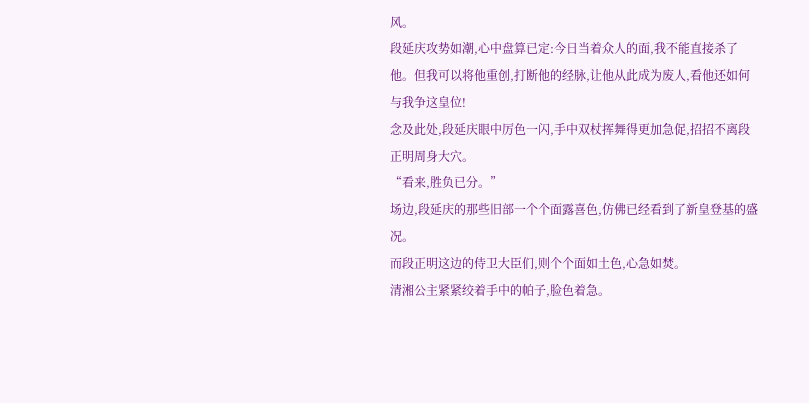风。
段延庆攻势如潮,心中盘算已定:今日当着众人的面,我不能直接杀了他。但我可以将他重创,打断他的经脉,让他从此成为废人,看他还如何与我争这皇位!
念及此处,段延庆眼中厉色一闪,手中双杖挥舞得更加急促,招招不离段正明周身大穴。
“看来,胜负已分。”
场边,段延庆的那些旧部一个个面露喜色,仿佛已经看到了新皇登基的盛况。
而段正明这边的侍卫大臣们,则个个面如土色,心急如焚。
清湘公主紧紧绞着手中的帕子,脸色着急。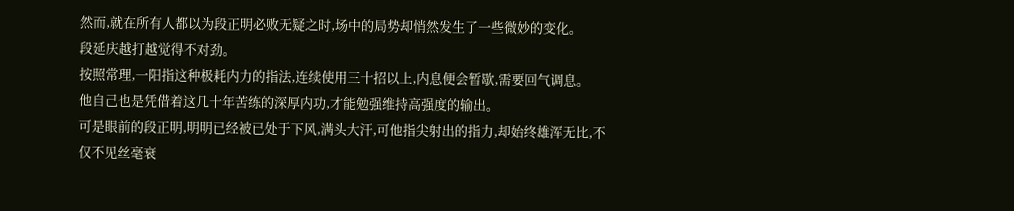然而,就在所有人都以为段正明必败无疑之时,场中的局势却悄然发生了一些微妙的变化。
段延庆越打越觉得不对劲。
按照常理,一阳指这种极耗内力的指法,连续使用三十招以上,内息便会暂歇,需要回气调息。
他自己也是凭借着这几十年苦练的深厚内功,才能勉强维持高强度的输出。
可是眼前的段正明,明明已经被已处于下风,满头大汗,可他指尖射出的指力,却始终雄浑无比,不仅不见丝毫衰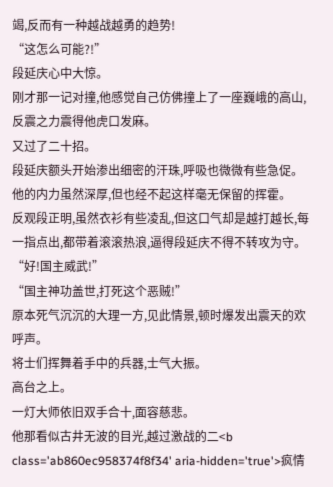竭,反而有一种越战越勇的趋势!
“这怎么可能?!”
段延庆心中大惊。
刚才那一记对撞,他感觉自己仿佛撞上了一座巍峨的高山,反震之力震得他虎口发麻。
又过了二十招。
段延庆额头开始渗出细密的汗珠,呼吸也微微有些急促。
他的内力虽然深厚,但也经不起这样毫无保留的挥霍。
反观段正明,虽然衣衫有些凌乱,但这口气却是越打越长,每一指点出,都带着滚滚热浪,逼得段延庆不得不转攻为守。
“好!国主威武!”
“国主神功盖世,打死这个恶贼!”
原本死气沉沉的大理一方,见此情景,顿时爆发出震天的欢呼声。
将士们挥舞着手中的兵器,士气大振。
高台之上。
一灯大师依旧双手合十,面容慈悲。
他那看似古井无波的目光,越过激战的二<b class='ab860ec958374f8f34' aria-hidden='true'>疯情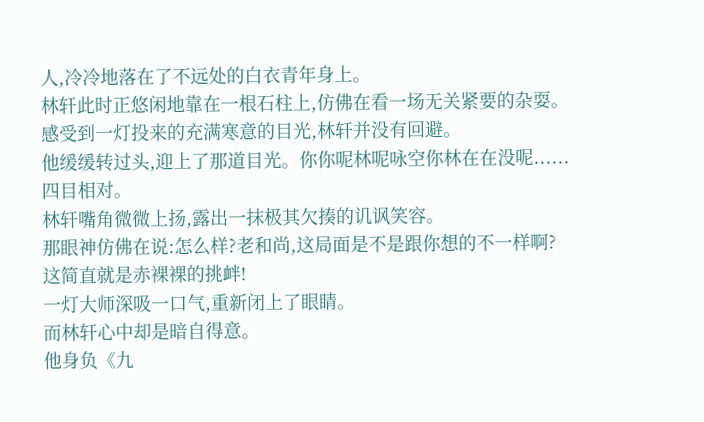人,冷冷地落在了不远处的白衣青年身上。
林轩此时正悠闲地靠在一根石柱上,仿佛在看一场无关紧要的杂耍。
感受到一灯投来的充满寒意的目光,林轩并没有回避。
他缓缓转过头,迎上了那道目光。你你呢林呢咏空你林在在没呢......
四目相对。
林轩嘴角微微上扬,露出一抹极其欠揍的讥讽笑容。
那眼神仿佛在说:怎么样?老和尚,这局面是不是跟你想的不一样啊?
这简直就是赤裸裸的挑衅!
一灯大师深吸一口气,重新闭上了眼睛。
而林轩心中却是暗自得意。
他身负《九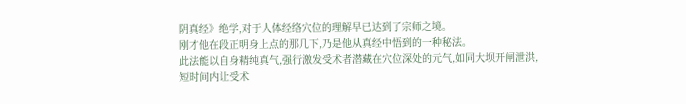阴真经》绝学,对于人体经络穴位的理解早已达到了宗师之境。
刚才他在段正明身上点的那几下,乃是他从真经中悟到的一种秘法。
此法能以自身精纯真气,强行激发受术者潜藏在穴位深处的元气,如同大坝开闸泄洪,短时间内让受术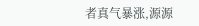者真气暴涨,源源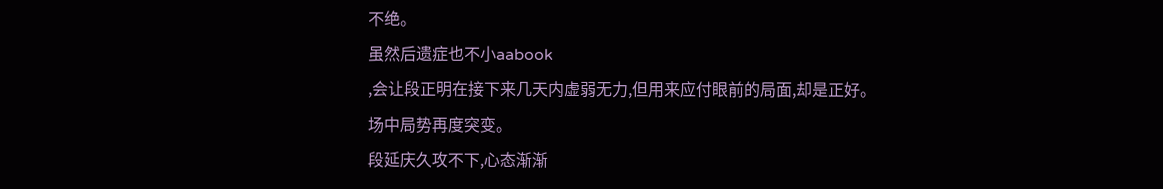不绝。
虽然后遗症也不小aabook
,会让段正明在接下来几天内虚弱无力,但用来应付眼前的局面,却是正好。
场中局势再度突变。
段延庆久攻不下,心态渐渐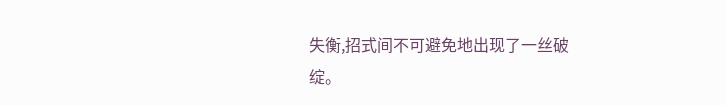失衡,招式间不可避免地出现了一丝破绽。